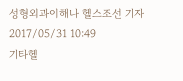성형외과이해나 헬스조선 기자2017/05/31 10:49
기타헬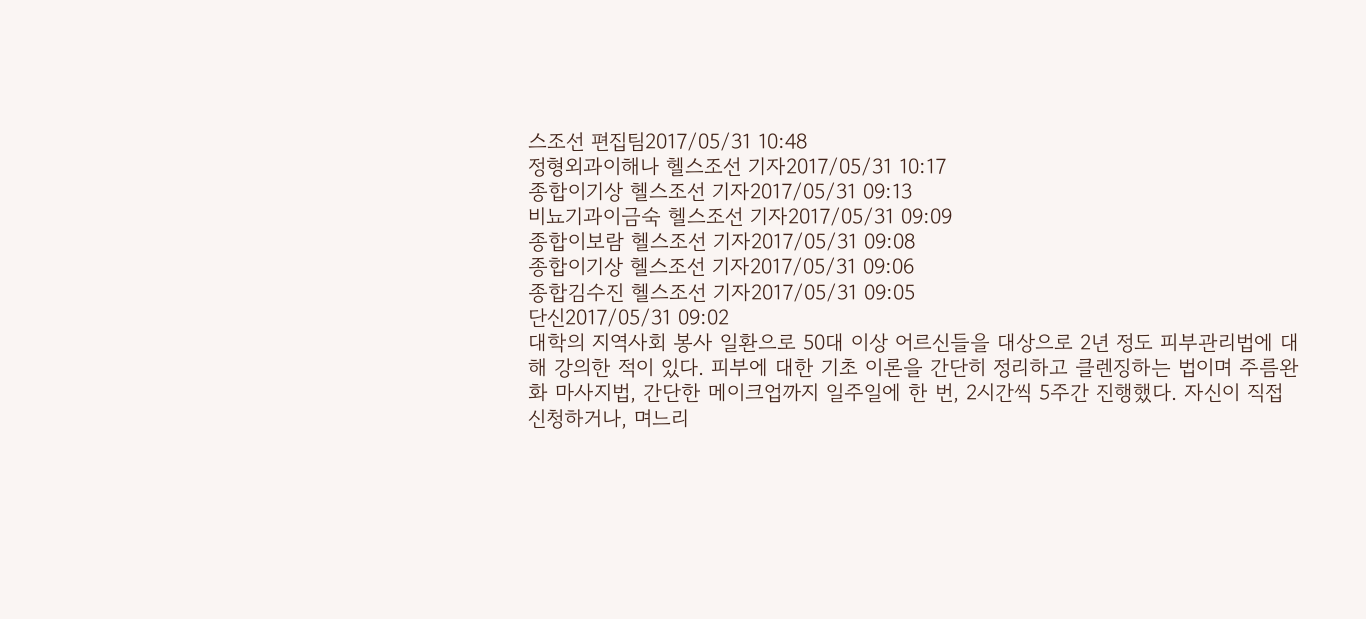스조선 편집팀2017/05/31 10:48
정형외과이해나 헬스조선 기자2017/05/31 10:17
종합이기상 헬스조선 기자2017/05/31 09:13
비뇨기과이금숙 헬스조선 기자2017/05/31 09:09
종합이보람 헬스조선 기자2017/05/31 09:08
종합이기상 헬스조선 기자2017/05/31 09:06
종합김수진 헬스조선 기자2017/05/31 09:05
단신2017/05/31 09:02
대학의 지역사회 봉사 일환으로 50대 이상 어르신들을 대상으로 2년 정도 피부관리법에 대해 강의한 적이 있다. 피부에 대한 기초 이론을 간단히 정리하고 클렌징하는 법이며 주름완화 마사지법, 간단한 메이크업까지 일주일에 한 번, 2시간씩 5주간 진행했다. 자신이 직접 신청하거나, 며느리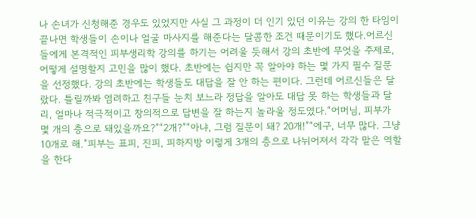나 손녀가 신청해준 경우도 있었지만 사실 그 과정이 더 인기 있던 이유는 강의 한 타임이 끝나면 학생들이 손이나 얼굴 마사지를 해준다는 달콤한 조건 때문이기도 했다.어르신들에게 본격적인 피부생리학 강의를 하기는 어려울 듯해서 강의 초반에 무엇을 주제로, 어떻게 설명할지 고민을 많이 했다. 초반에는 쉽지만 꼭 알아야 하는 몇 가지 필수 질문을 선정했다. 강의 초반에는 학생들도 대답을 잘 안 하는 편이다. 그런데 어르신들은 달랐다. 틀릴까봐 염려하고 친구들 눈치 보느라 정답을 알아도 대답 못 하는 학생들과 달리, 얼마나 적극적이고 창의적으로 답변을 잘 하는지 놀라울 정도였다.“어머님, 피부가 몇 개의 층으로 돼있을까요?”“2개?”“아냐, 그럼 질문이 돼? 20개!”“에구, 너무 많다. 그냥 10개로 해.”피부는 표피, 진피, 피하지방 이렇게 3개의 층으로 나뉘어져서 각각 맡은 역할을 한다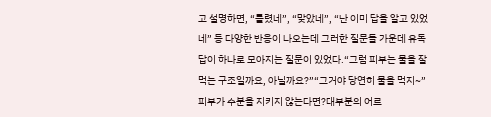고 설명하면, “틀렸네”, “맞았네”, “난 이미 답을 알고 있었네” 등 다양한 반응이 나오는데 그러한 질문들 가운데 유독 답이 하나로 모아지는 질문이 있었다.“그럼 피부는 물을 잘 먹는 구조일까요, 아닐까요?”“그거야 당연히 물을 먹지~”피부가 수분을 지키지 않는다면?대부분의 어르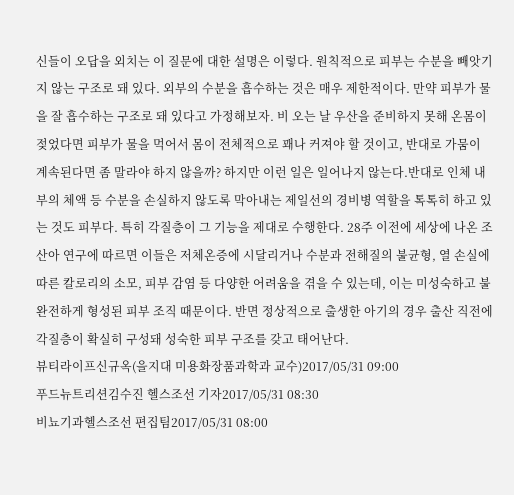신들이 오답을 외치는 이 질문에 대한 설명은 이렇다. 원칙적으로 피부는 수분을 빼앗기지 않는 구조로 돼 있다. 외부의 수분을 흡수하는 것은 매우 제한적이다. 만약 피부가 물을 잘 흡수하는 구조로 돼 있다고 가정해보자. 비 오는 날 우산을 준비하지 못해 온몸이 젖었다면 피부가 물을 먹어서 몸이 전체적으로 꽤나 커져야 할 것이고, 반대로 가뭄이 계속된다면 좀 말라야 하지 않을까? 하지만 이런 일은 일어나지 않는다.반대로 인체 내부의 체액 등 수분을 손실하지 않도록 막아내는 제일선의 경비병 역할을 톡톡히 하고 있는 것도 피부다. 특히 각질층이 그 기능을 제대로 수행한다. 28주 이전에 세상에 나온 조산아 연구에 따르면 이들은 저체온증에 시달리거나 수분과 전해질의 불균형, 열 손실에 따른 칼로리의 소모, 피부 감염 등 다양한 어려움을 겪을 수 있는데, 이는 미성숙하고 불완전하게 형성된 피부 조직 때문이다. 반면 정상적으로 출생한 아기의 경우 출산 직전에 각질층이 확실히 구성돼 성숙한 피부 구조를 갖고 태어난다.
뷰티라이프신규옥(을지대 미용화장품과학과 교수)2017/05/31 09:00
푸드뉴트리션김수진 헬스조선 기자2017/05/31 08:30
비뇨기과헬스조선 편집팀2017/05/31 08:00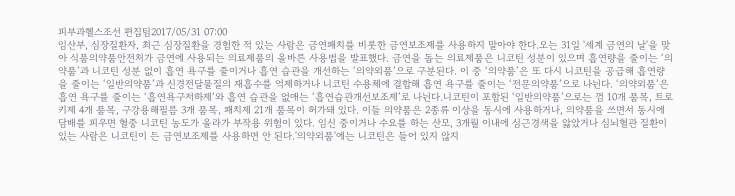피부과헬스조선 편집팀2017/05/31 07:00
임산부, 심장질환자, 최근 심장질환을 경험한 적 있는 사람은 금연패치를 비롯한 금연보조제를 사용하지 말아야 한다.오는 31일 '세계 금연의 날'을 맞아 식품의약품안전처가 금연에 사용되는 의료제품의 올바른 사용법을 발표했다. 금연을 돕는 의료제품은 니코틴 성분이 있으며 흡연량을 줄이는 ‘의약품’과 니코틴 성분 없이 흡연 욕구를 줄이거나 흡연 습관을 개선하는 ‘의약외품’으로 구분된다. 이 중 ‘의약품’은 또 다시 니코틴을 공급해 흡연량을 줄이는 ‘일반의약품’과 신경전달물질의 재흡수를 억제하거나 니코틴 수용체에 결합해 흡연 욕구를 줄이는 ‘전문의약품’으로 나뉜다. ‘의약외품’은 흡연 욕구를 줄이는 ‘흡연욕구저하제’와 흡연 습관을 없애는 ‘흡연습관개선보조제’로 나뉜다.니코틴이 포함된 ‘일반의약품’으로는 껌 10개 품목, 트로키제 4개 품목, 구강용해필름 3개 품목, 패치제 21개 품목이 허가돼 있다. 이들 의약품은 2종류 이상을 동시에 사용하거나, 의약품을 쓰면서 동시에 담배를 피우면 혈중 니코틴 농도가 올라가 부작용 위험이 있다. 임신 중이거나 수요를 하는 산모, 3개월 이내에 심근경색을 앓았거나 심뇌혈관 질환이 있는 사람은 니코틴이 든 금연보조제를 사용하면 안 된다.'의약외품'에는 니코틴은 들어 있지 않지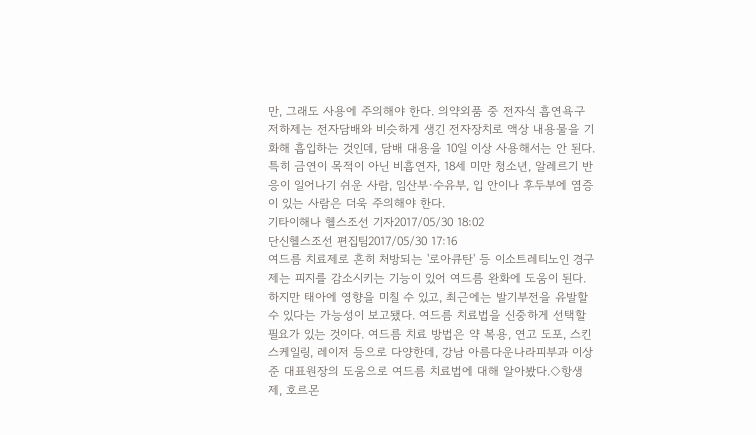만, 그래도 사용에 주의해야 한다. 의약외품 중 전자식 흡연욕구저하제는 전자담배와 비슷하게 생긴 전자장치로 액상 내용물을 기화해 흡입하는 것인데, 담배 대용을 10일 이상 사용해서는 안 된다. 특히 금연이 목적이 아닌 비흡연자, 18세 미만 청소년, 알레르기 반응이 일어나기 쉬운 사람, 임산부·수유부, 입 안이나 후두부에 염증이 있는 사람은 더욱 주의해야 한다.
기타이해나 헬스조선 기자2017/05/30 18:02
단신헬스조선 편집팀2017/05/30 17:16
여드름 치료제로 흔히 처방되는 '로아큐탄' 등 이소트레티노인 경구제는 피지를 감소시키는 기능이 있어 여드름 완화에 도움이 된다. 하지만 태아에 영향을 미칠 수 있고, 최근에는 발기부전을 유발할 수 있다는 가능성이 보고됐다. 여드름 치료법을 신중하게 선택할 필요가 있는 것이다. 여드름 치료 방법은 약 복용, 연고 도포, 스킨스케일링, 레이저 등으로 다양한데, 강남 아름다운나라피부과 이상준 대표원장의 도움으로 여드름 치료법에 대해 알아봤다.◇항생제, 호르몬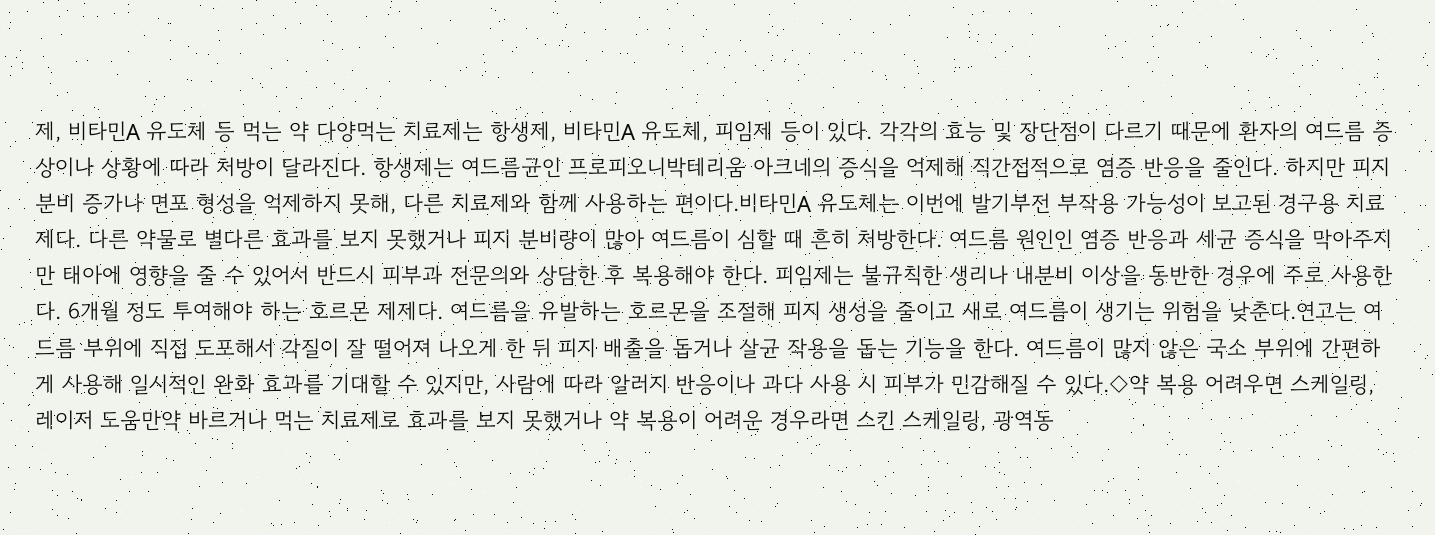제, 비타민A 유도체 등 먹는 약 다양먹는 치료제는 항생제, 비타민A 유도체, 피임제 등이 있다. 각각의 효능 및 장단점이 다르기 때문에 환자의 여드름 증상이나 상황에 따라 처방이 달라진다. 항생제는 여드름균인 프로피오니박테리움 아크네의 증식을 억제해 직간접적으로 염증 반응을 줄인다. 하지만 피지 분비 증가나 면포 형성을 억제하지 못해, 다른 치료제와 함께 사용하는 편이다.비타민A 유도체는 이번에 발기부전 부작용 가능성이 보고된 경구용 치료제다. 다른 약물로 별다른 효과를 보지 못했거나 피지 분비량이 많아 여드름이 심할 때 흔히 처방한다. 여드름 원인인 염증 반응과 세균 증식을 막아주지만 태아에 영향을 줄 수 있어서 반드시 피부과 전문의와 상담한 후 복용해야 한다. 피임제는 불규칙한 생리나 내분비 이상을 동반한 경우에 주로 사용한다. 6개월 정도 투여해야 하는 호르몬 제제다. 여드름을 유발하는 호르몬을 조절해 피지 생성을 줄이고 새로 여드름이 생기는 위험을 낮춘다.연고는 여드름 부위에 직접 도포해서 각질이 잘 떨어져 나오게 한 뒤 피지 배출을 돕거나 살균 작용을 돕는 기능을 한다. 여드름이 많지 않은 국소 부위에 간편하게 사용해 일시적인 완화 효과를 기대할 수 있지만, 사람에 따라 알러지 반응이나 과다 사용 시 피부가 민감해질 수 있다.◇약 복용 어려우면 스케일링, 레이저 도움만약 바르거나 먹는 치료제로 효과를 보지 못했거나 약 복용이 어려운 경우라면 스킨 스케일링, 광역동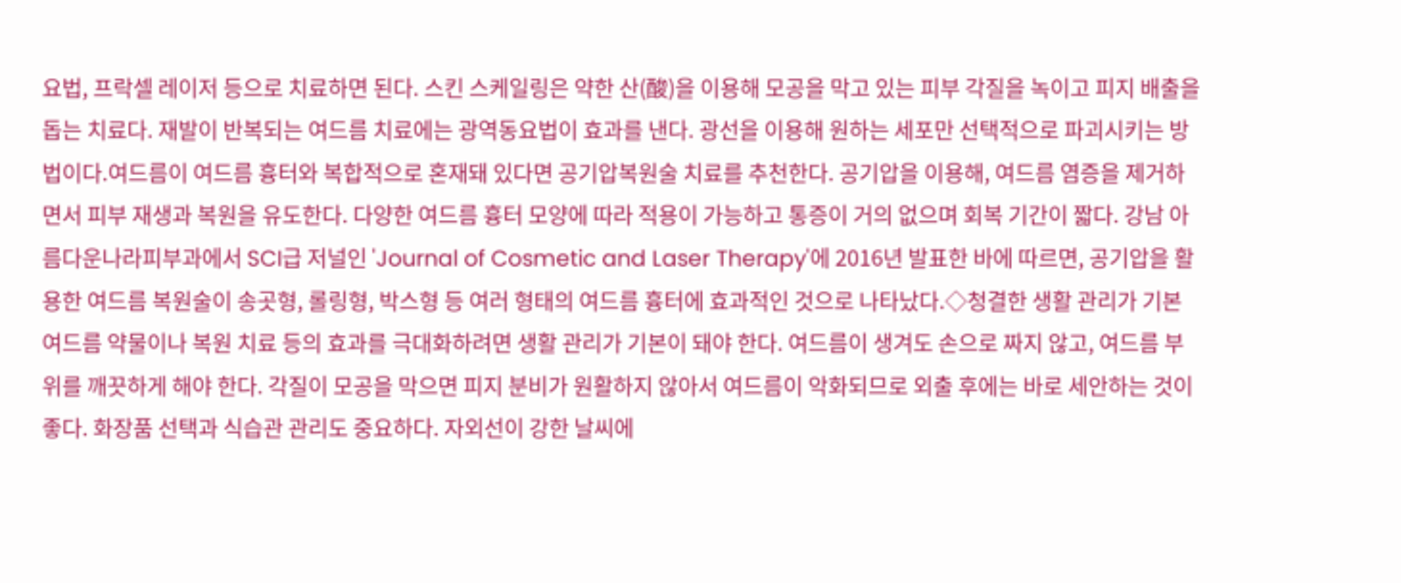요법, 프락셀 레이저 등으로 치료하면 된다. 스킨 스케일링은 약한 산(酸)을 이용해 모공을 막고 있는 피부 각질을 녹이고 피지 배출을 돕는 치료다. 재발이 반복되는 여드름 치료에는 광역동요법이 효과를 낸다. 광선을 이용해 원하는 세포만 선택적으로 파괴시키는 방법이다.여드름이 여드름 흉터와 복합적으로 혼재돼 있다면 공기압복원술 치료를 추천한다. 공기압을 이용해, 여드름 염증을 제거하면서 피부 재생과 복원을 유도한다. 다양한 여드름 흉터 모양에 따라 적용이 가능하고 통증이 거의 없으며 회복 기간이 짧다. 강남 아름다운나라피부과에서 SCI급 저널인 'Journal of Cosmetic and Laser Therapy'에 2016년 발표한 바에 따르면, 공기압을 활용한 여드름 복원술이 송곳형, 롤링형, 박스형 등 여러 형태의 여드름 흉터에 효과적인 것으로 나타났다.◇청결한 생활 관리가 기본여드름 약물이나 복원 치료 등의 효과를 극대화하려면 생활 관리가 기본이 돼야 한다. 여드름이 생겨도 손으로 짜지 않고, 여드름 부위를 깨끗하게 해야 한다. 각질이 모공을 막으면 피지 분비가 원활하지 않아서 여드름이 악화되므로 외출 후에는 바로 세안하는 것이 좋다. 화장품 선택과 식습관 관리도 중요하다. 자외선이 강한 날씨에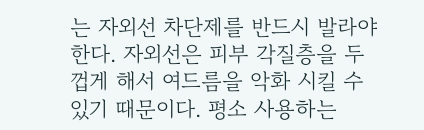는 자외선 차단제를 반드시 발라야 한다. 자외선은 피부 각질층을 두껍게 해서 여드름을 악화 시킬 수 있기 때문이다. 평소 사용하는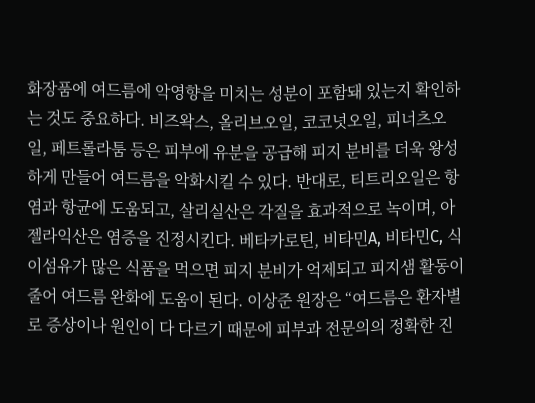화장품에 여드름에 악영향을 미치는 성분이 포함돼 있는지 확인하는 것도 중요하다. 비즈왁스, 올리브오일, 코코넛오일, 피너츠오일, 페트롤라툼 등은 피부에 유분을 공급해 피지 분비를 더욱 왕성하게 만들어 여드름을 악화시킬 수 있다. 반대로, 티트리오일은 항염과 항균에 도움되고, 살리실산은 각질을 효과적으로 녹이며, 아젤라익산은 염증을 진정시킨다. 베타카로틴, 비타민A, 비타민C, 식이섬유가 많은 식품을 먹으면 피지 분비가 억제되고 피지샘 활동이 줄어 여드름 완화에 도움이 된다. 이상준 원장은 “여드름은 환자별로 증상이나 원인이 다 다르기 때문에 피부과 전문의의 정확한 진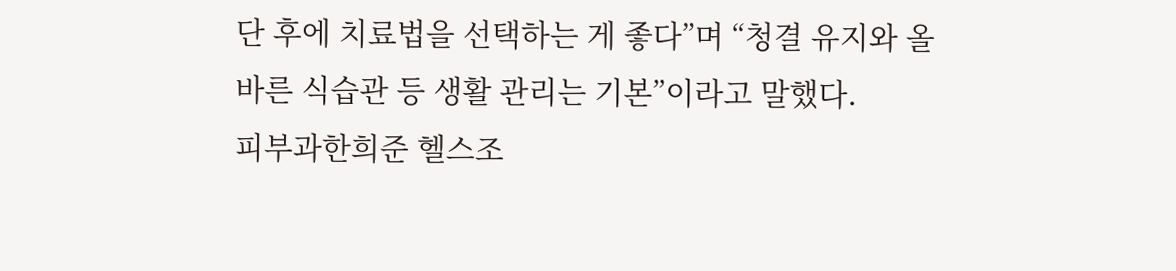단 후에 치료법을 선택하는 게 좋다”며 “청결 유지와 올바른 식습관 등 생활 관리는 기본”이라고 말했다.
피부과한희준 헬스조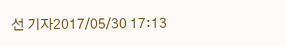선 기자2017/05/30 17:13